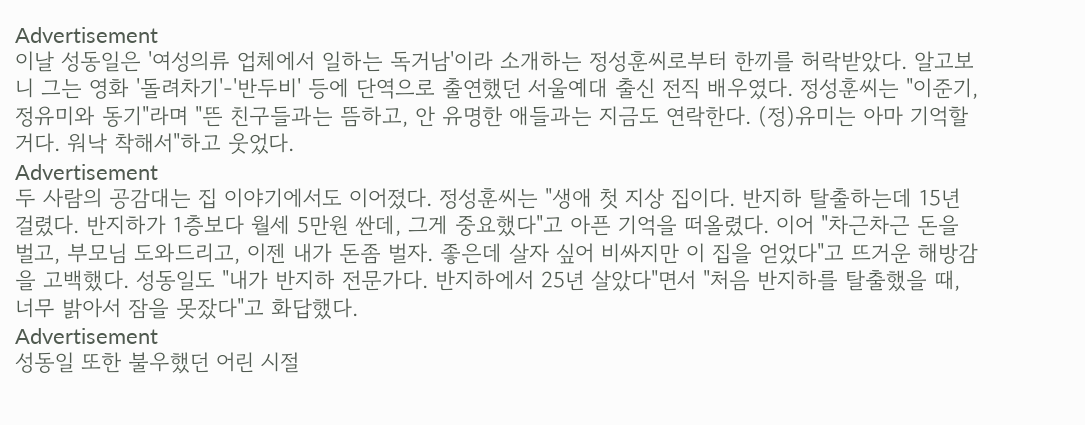Advertisement
이날 성동일은 '여성의류 업체에서 일하는 독거남'이라 소개하는 정성훈씨로부터 한끼를 허락받았다. 알고보니 그는 영화 '돌려차기'-'반두비' 등에 단역으로 출연했던 서울예대 출신 전직 배우였다. 정성훈씨는 "이준기, 정유미와 동기"라며 "뜬 친구들과는 뜸하고, 안 유명한 애들과는 지금도 연락한다. (정)유미는 아마 기억할 거다. 워낙 착해서"하고 웃었다.
Advertisement
두 사람의 공감대는 집 이야기에서도 이어졌다. 정성훈씨는 "생애 첫 지상 집이다. 반지하 탈출하는데 15년 걸렸다. 반지하가 1층보다 월세 5만원 싼데, 그게 중요했다"고 아픈 기억을 떠올렸다. 이어 "차근차근 돈을 벌고, 부모님 도와드리고, 이젠 내가 돈좀 벌자. 좋은데 살자 싶어 비싸지만 이 집을 얻었다"고 뜨거운 해방감을 고백했다. 성동일도 "내가 반지하 전문가다. 반지하에서 25년 살았다"면서 "처음 반지하를 탈출했을 때, 너무 밝아서 잠을 못잤다"고 화답했다.
Advertisement
성동일 또한 불우했던 어린 시절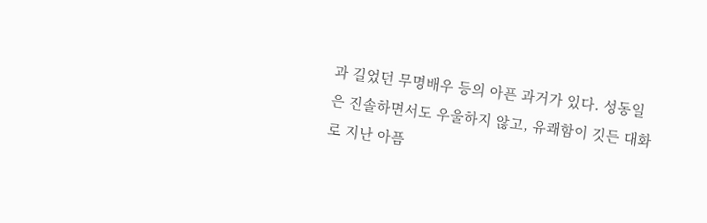과 길었던 무명배우 등의 아픈 과거가 있다. 성동일은 진솔하면서도 우울하지 않고, 유쾌함이 깃든 대화로 지난 아픔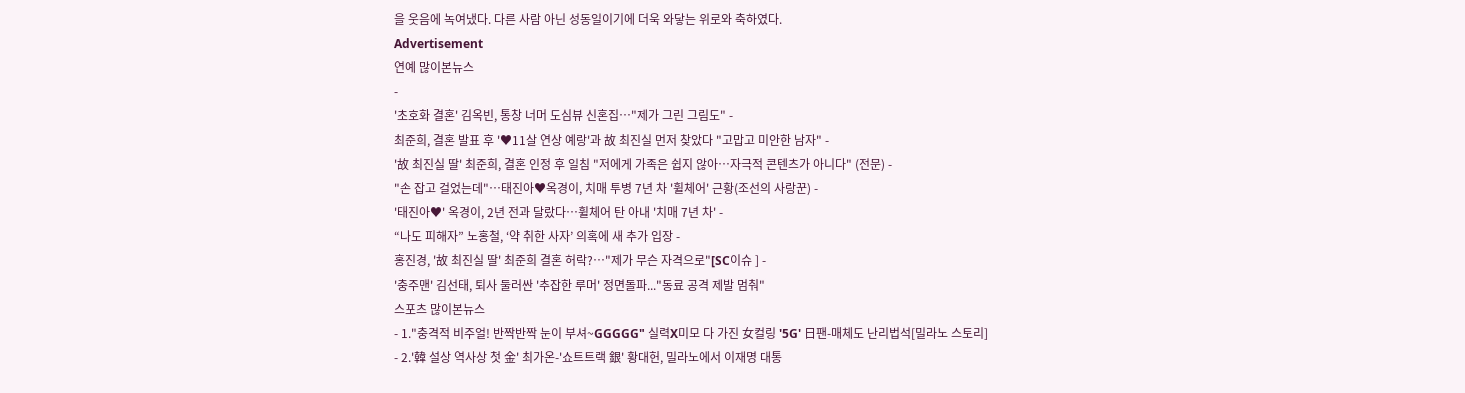을 웃음에 녹여냈다. 다른 사람 아닌 성동일이기에 더욱 와닿는 위로와 축하였다.
Advertisement
연예 많이본뉴스
-
'초호화 결혼' 김옥빈, 통창 너머 도심뷰 신혼집…"제가 그린 그림도" -
최준희, 결혼 발표 후 '♥11살 연상 예랑'과 故 최진실 먼저 찾았다 "고맙고 미안한 남자" -
'故 최진실 딸' 최준희, 결혼 인정 후 일침 "저에게 가족은 쉽지 않아…자극적 콘텐츠가 아니다" (전문) -
"손 잡고 걸었는데"…태진아♥옥경이, 치매 투병 7년 차 '휠체어' 근황(조선의 사랑꾼) -
'태진아♥' 옥경이, 2년 전과 달랐다…휠체어 탄 아내 '치매 7년 차' -
“나도 피해자” 노홍철, ‘약 취한 사자’ 의혹에 새 추가 입장 -
홍진경, '故 최진실 딸' 최준희 결혼 허락?…"제가 무슨 자격으로"[SC이슈 ] -
'충주맨' 김선태, 퇴사 둘러싼 '추잡한 루머' 정면돌파..."동료 공격 제발 멈춰"
스포츠 많이본뉴스
- 1."충격적 비주얼! 반짝반짝 눈이 부셔~GGGGG" 실력X미모 다 가진 女컬링 '5G' 日팬-매체도 난리법석[밀라노 스토리]
- 2.'韓 설상 역사상 첫 金' 최가온-'쇼트트랙 銀' 황대헌, 밀라노에서 이재명 대통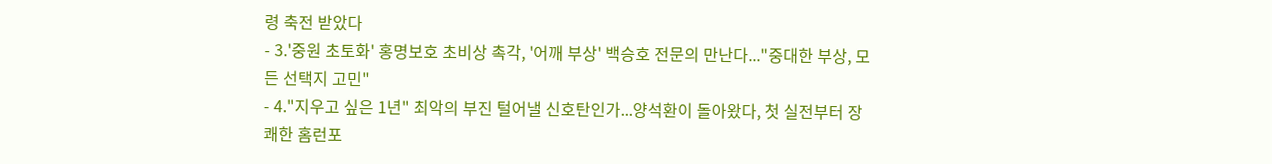령 축전 받았다
- 3.'중원 초토화' 홍명보호 초비상 촉각, '어깨 부상' 백승호 전문의 만난다..."중대한 부상, 모든 선택지 고민"
- 4."지우고 싶은 1년" 최악의 부진 털어낼 신호탄인가...양석환이 돌아왔다, 첫 실전부터 장쾌한 홈런포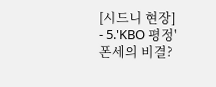[시드니 현장]
- 5.'KBO 평정' 폰세의 비결?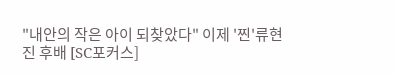"내안의 작은 아이 되찾았다" 이제 '찐'류현진 후배 [SC포커스]